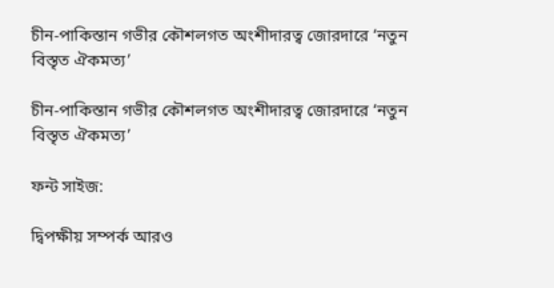চীন-পাকিস্তান গভীর কৌশলগত অংশীদারত্ব জোরদারে ‘নতুন বিস্তৃত ঐকমত্য’

চীন-পাকিস্তান গভীর কৌশলগত অংশীদারত্ব জোরদারে ‘নতুন বিস্তৃত ঐকমত্য’

ফন্ট সাইজ:

দ্বিপক্ষীয় সম্পর্ক আরও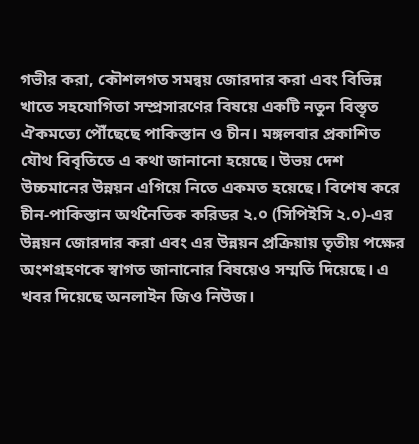গভীর করা, কৌশলগত সমন্বয় জোরদার করা এবং বিভিন্ন খাতে সহযোগিতা সম্প্রসারণের বিষয়ে একটি নতুন বিস্তৃত ঐকমত্যে পৌঁছেছে পাকিস্তান ও চীন। মঙ্গলবার প্রকাশিত যৌথ বিবৃতিতে এ কথা জানানো হয়েছে। উভয় দেশ উচ্চমানের উন্নয়ন এগিয়ে নিতে একমত হয়েছে। বিশেষ করে চীন-পাকিস্তান অর্থনৈতিক করিডর ২.০ (সিপিইসি ২.০)-এর উন্নয়ন জোরদার করা এবং এর উন্নয়ন প্রক্রিয়ায় তৃতীয় পক্ষের অংশগ্রহণকে স্বাগত জানানোর বিষয়েও সম্মতি দিয়েছে। এ খবর দিয়েছে অনলাইন জিও নিউজ।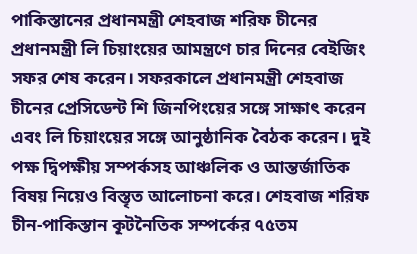পাকিস্তানের প্রধানমন্ত্রী শেহবাজ শরিফ চীনের প্রধানমন্ত্রী লি চিয়াংয়ের আমন্ত্রণে চার দিনের বেইজিং সফর শেষ করেন। সফরকালে প্রধানমন্ত্রী শেহবাজ চীনের প্রেসিডেন্ট শি জিনপিংয়ের সঙ্গে সাক্ষাৎ করেন এবং লি চিয়াংয়ের সঙ্গে আনুষ্ঠানিক বৈঠক করেন। দুই পক্ষ দ্বিপক্ষীয় সম্পর্কসহ আঞ্চলিক ও আন্তর্জাতিক বিষয় নিয়েও বিস্তৃত আলোচনা করে। শেহবাজ শরিফ চীন-পাকিস্তান কূটনৈতিক সম্পর্কের ৭৫তম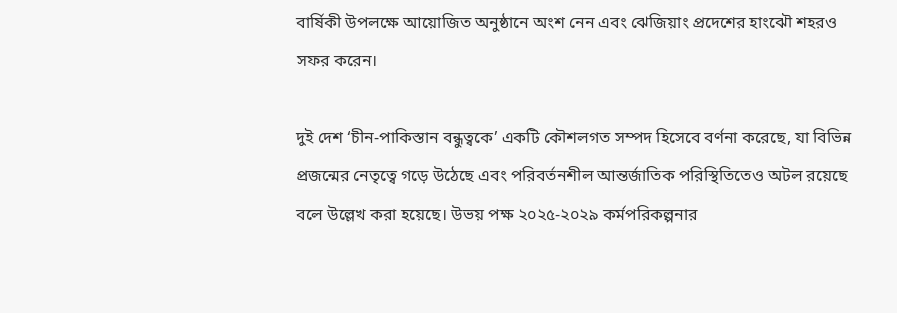বার্ষিকী উপলক্ষে আয়োজিত অনুষ্ঠানে অংশ নেন এবং ঝেজিয়াং প্রদেশের হাংঝৌ শহরও সফর করেন।

দুই দেশ ‘চীন-পাকিস্তান বন্ধুত্বকে’ একটি কৌশলগত সম্পদ হিসেবে বর্ণনা করেছে, যা বিভিন্ন প্রজন্মের নেতৃত্বে গড়ে উঠেছে এবং পরিবর্তনশীল আন্তর্জাতিক পরিস্থিতিতেও অটল রয়েছে বলে উল্লেখ করা হয়েছে। উভয় পক্ষ ২০২৫-২০২৯ কর্মপরিকল্পনার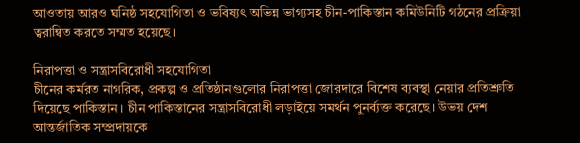আওতায় আরও ঘনিষ্ঠ সহযোগিতা ও ভবিষ্যৎ অভিন্ন ভাগ্যসহ চীন-পাকিস্তান কমিউনিটি গঠনের প্রক্রিয়া ত্বরান্বিত করতে সম্মত হয়েছে।

নিরাপত্তা ও সন্ত্রাসবিরোধী সহযোগিতা
চীনের কর্মরত নাগরিক, প্রকল্প ও প্রতিষ্ঠানগুলোর নিরাপত্তা জোরদারে বিশেষ ব্যবস্থা নেয়ার প্রতিশ্রুতি দিয়েছে পাকিস্তান। চীন পাকিস্তানের সন্ত্রাসবিরোধী লড়াইয়ে সমর্থন পুনর্ব্যক্ত করেছে। উভয় দেশ আন্তর্জাতিক সম্প্রদায়কে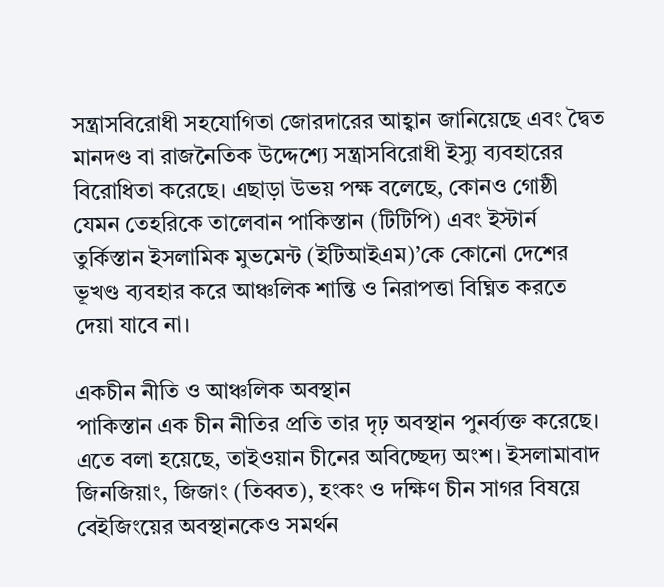সন্ত্রাসবিরোধী সহযোগিতা জোরদারের আহ্বান জানিয়েছে এবং দ্বৈত মানদণ্ড বা রাজনৈতিক উদ্দেশ্যে সন্ত্রাসবিরোধী ইস্যু ব্যবহারের বিরোধিতা করেছে। এছাড়া উভয় পক্ষ বলেছে, কোনও গোষ্ঠী যেমন তেহরিকে তালেবান পাকিস্তান (টিটিপি) এবং ইস্টার্ন তুর্কিস্তান ইসলামিক মুভমেন্ট (ইটিআইএম)’কে কোনো দেশের ভূখণ্ড ব্যবহার করে আঞ্চলিক শান্তি ও নিরাপত্তা বিঘ্নিত করতে দেয়া যাবে না।

একচীন নীতি ও আঞ্চলিক অবস্থান
পাকিস্তান এক চীন নীতির প্রতি তার দৃঢ় অবস্থান পুনর্ব্যক্ত করেছে। এতে বলা হয়েছে, তাইওয়ান চীনের অবিচ্ছেদ্য অংশ। ইসলামাবাদ জিনজিয়াং, জিজাং (তিব্বত), হংকং ও দক্ষিণ চীন সাগর বিষয়ে বেইজিংয়ের অবস্থানকেও সমর্থন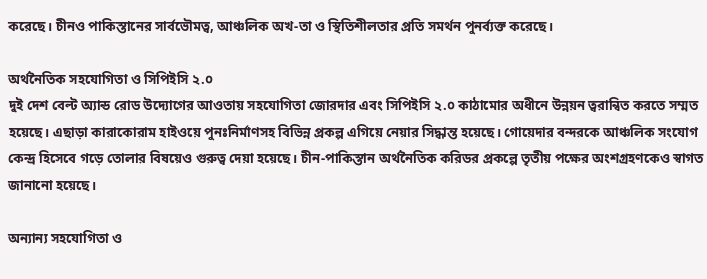করেছে। চীনও পাকিস্তানের সার্বভৌমত্ব, আঞ্চলিক অখ-তা ও স্থিতিশীলতার প্রতি সমর্থন পুনর্ব্যক্ত করেছে।

অর্থনৈতিক সহযোগিতা ও সিপিইসি ২.০
দুই দেশ বেল্ট অ্যান্ড রোড উদ্যোগের আওতায় সহযোগিতা জোরদার এবং সিপিইসি ২.০ কাঠামোর অধীনে উন্নয়ন ত্বরান্বিত করতে সম্মত হয়েছে। এছাড়া কারাকোরাম হাইওয়ে পুনঃনির্মাণসহ বিভিন্ন প্রকল্প এগিয়ে নেয়ার সিদ্ধান্ত হয়েছে। গোয়েদার বন্দরকে আঞ্চলিক সংযোগ কেন্দ্র হিসেবে গড়ে তোলার বিষয়েও গুরুত্ব দেয়া হয়েছে। চীন-পাকিস্তান অর্থনৈতিক করিডর প্রকল্পে তৃতীয় পক্ষের অংশগ্রহণকেও স্বাগত জানানো হয়েছে।

অন্যান্য সহযোগিতা ও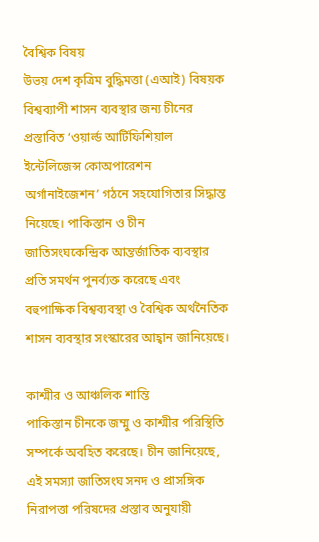বৈশ্বিক বিষয়
উভয় দেশ কৃত্রিম বুদ্ধিমত্তা (এআই) বিষয়ক বিশ্বব্যাপী শাসন ব্যবস্থার জন্য চীনের প্রস্তাবিত ‘ওয়ার্ল্ড আর্টিফিশিয়াল ইন্টেলিজেন্স কোঅপারেশন অর্গানাইজেশন’ গঠনে সহযোগিতার সিদ্ধান্ত নিয়েছে। পাকিস্তান ও চীন জাতিসংঘকেন্দ্রিক আন্তর্জাতিক ব্যবস্থার প্রতি সমর্থন পুনর্ব্যক্ত করেছে এবং বহুপাক্ষিক বিশ্বব্যবস্থা ও বৈশ্বিক অর্থনৈতিক শাসন ব্যবস্থার সংস্কারের আহ্বান জানিয়েছে।

কাশ্মীর ও আঞ্চলিক শান্তি
পাকিস্তান চীনকে জম্মু ও কাশ্মীর পরিস্থিতি সম্পর্কে অবহিত করেছে। চীন জানিয়েছে, এই সমস্যা জাতিসংঘ সনদ ও প্রাসঙ্গিক নিরাপত্তা পরিষদের প্রস্তাব অনুযায়ী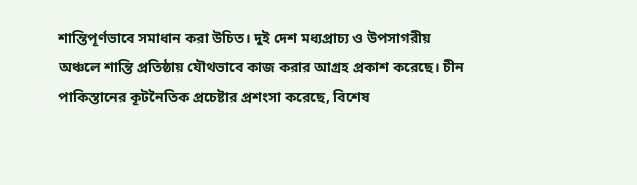শান্তিপূর্ণভাবে সমাধান করা উচিত। দুই দেশ মধ্যপ্রাচ্য ও উপসাগরীয় অঞ্চলে শান্তি প্রতিষ্ঠায় যৌথভাবে কাজ করার আগ্রহ প্রকাশ করেছে। চীন পাকিস্তানের কূটনৈতিক প্রচেষ্টার প্রশংসা করেছে, বিশেষ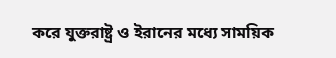করে যুক্তরাষ্ট্র ও ইরানের মধ্যে সাময়িক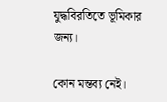যুদ্ধবিরতিতে ভূমিকার জন্য।

কোন মন্তব্য নেই।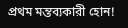প্রথম মন্তব্যকারী হোন!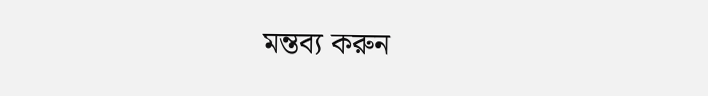মন্তব্য করুন